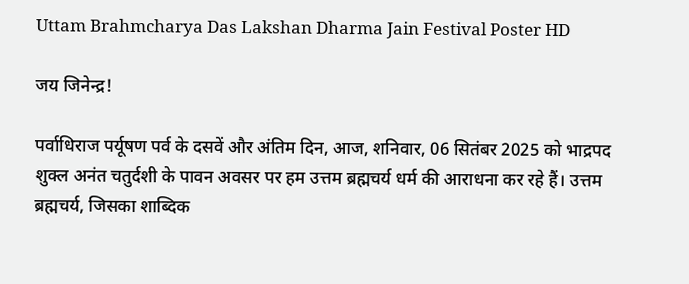Uttam Brahmcharya Das Lakshan Dharma Jain Festival Poster HD

जय जिनेन्द्र!

पर्वाधिराज पर्यूषण पर्व के दसवें और अंतिम दिन, आज, शनिवार, 06 सितंबर 2025 को भाद्रपद शुक्ल अनंत चतुर्दशी के पावन अवसर पर हम उत्तम ब्रह्मचर्य धर्म की आराधना कर रहे हैं। उत्तम ब्रह्मचर्य, जिसका शाब्दिक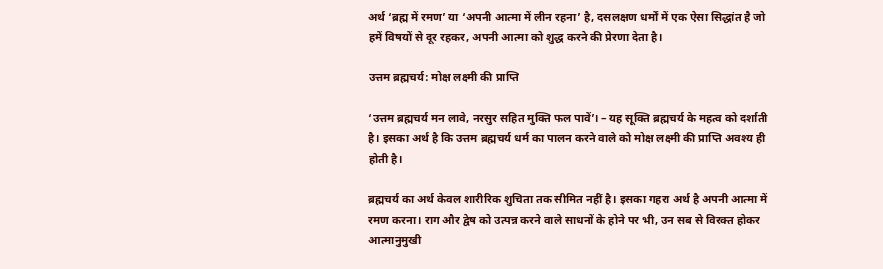अर्थ ‘ब्रह्म में रमण’ या ‘अपनी आत्मा में लीन रहना’ है, दसलक्षण धर्मों में एक ऐसा सिद्धांत है जो हमें विषयों से दूर रहकर, अपनी आत्मा को शुद्ध करने की प्रेरणा देता है।

उत्तम ब्रह्मचर्य: मोक्ष लक्ष्मी की प्राप्ति

‘उत्तम ब्रह्मचर्य मन लावे, नरसुर सहित मुक्ति फल पावें’। – यह सूक्ति ब्रह्मचर्य के महत्व को दर्शाती है। इसका अर्थ है कि उत्तम ब्रह्मचर्य धर्म का पालन करने वाले को मोक्ष लक्ष्मी की प्राप्ति अवश्य ही होती है।

ब्रह्मचर्य का अर्थ केवल शारीरिक शुचिता तक सीमित नहीं है। इसका गहरा अर्थ है अपनी आत्मा में रमण करना। राग और द्वेष को उत्पन्न करने वाले साधनों के होने पर भी, उन सब से विरक्त होकर आत्मानुमुखी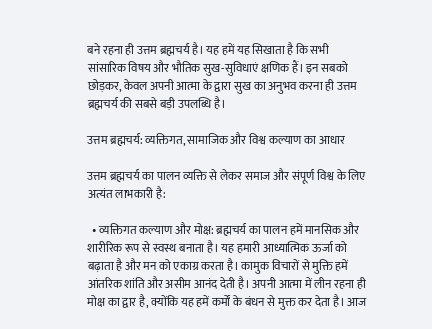बने रहना ही उत्तम ब्रह्मचर्य है। यह हमें यह सिखाता है कि सभी सांसारिक विषय और भौतिक सुख-सुविधाएं क्षणिक हैं। इन सबको छोड़कर, केवल अपनी आत्मा के द्वारा सुख का अनुभव करना ही उत्तम ब्रह्मचर्य की सबसे बड़ी उपलब्धि है।

उत्तम ब्रह्मचर्य: व्यक्तिगत, सामाजिक और विश्व कल्याण का आधार

उत्तम ब्रह्मचर्य का पालन व्यक्ति से लेकर समाज और संपूर्ण विश्व के लिए अत्यंत लाभकारी है:

  • व्यक्तिगत कल्याण और मोक्ष: ब्रह्मचर्य का पालन हमें मानसिक और शारीरिक रूप से स्वस्थ बनाता है। यह हमारी आध्यात्मिक ऊर्जा को बढ़ाता है और मन को एकाग्र करता है। कामुक विचारों से मुक्ति हमें आंतरिक शांति और असीम आनंद देती है। अपनी आत्मा में लीन रहना ही मोक्ष का द्वार है, क्योंकि यह हमें कर्मों के बंधन से मुक्त कर देता है। आज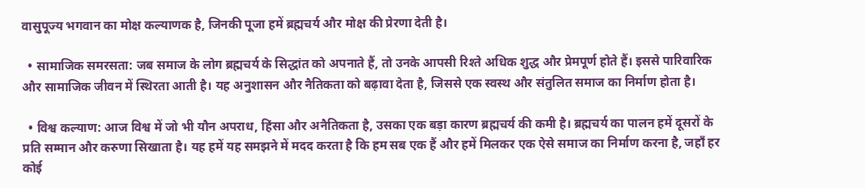वासुपूज्य भगवान का मोक्ष कल्याणक है, जिनकी पूजा हमें ब्रह्मचर्य और मोक्ष की प्रेरणा देती है।

  • सामाजिक समरसता: जब समाज के लोग ब्रह्मचर्य के सिद्धांत को अपनाते हैं, तो उनके आपसी रिश्ते अधिक शुद्ध और प्रेमपूर्ण होते हैं। इससे पारिवारिक और सामाजिक जीवन में स्थिरता आती है। यह अनुशासन और नैतिकता को बढ़ावा देता है, जिससे एक स्वस्थ और संतुलित समाज का निर्माण होता है।

  • विश्व कल्याण: आज विश्व में जो भी यौन अपराध, हिंसा और अनैतिकता है, उसका एक बड़ा कारण ब्रह्मचर्य की कमी है। ब्रह्मचर्य का पालन हमें दूसरों के प्रति सम्मान और करुणा सिखाता है। यह हमें यह समझने में मदद करता है कि हम सब एक हैं और हमें मिलकर एक ऐसे समाज का निर्माण करना है, जहाँ हर कोई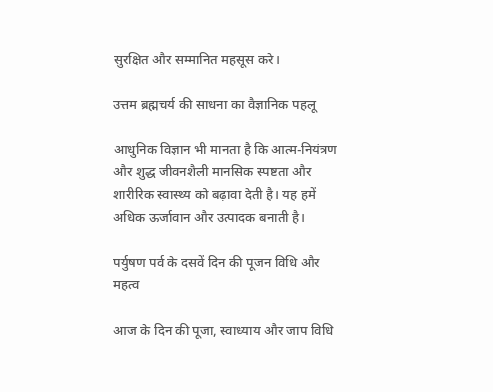सुरक्षित और सम्मानित महसूस करे।

उत्तम ब्रह्मचर्य की साधना का वैज्ञानिक पहलू

आधुनिक विज्ञान भी मानता है कि आत्म-नियंत्रण और शुद्ध जीवनशैली मानसिक स्पष्टता और शारीरिक स्वास्थ्य को बढ़ावा देती है। यह हमें अधिक ऊर्जावान और उत्पादक बनाती है।

पर्युषण पर्व के दसवें दिन की पूजन विधि और महत्व

आज के दिन की पूजा, स्वाध्याय और जाप विधि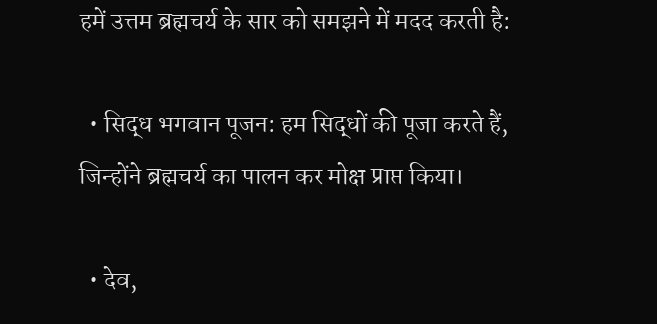हमें उत्तम ब्रह्मचर्य के सार को समझने में मदद करती है:

  • सिद्ध भगवान पूजन: हम सिद्धों की पूजा करते हैं, जिन्होंने ब्रह्मचर्य का पालन कर मोक्ष प्राप्त किया।

  • देव,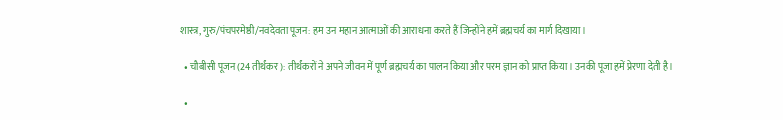शास्त्र, गुरु/पंचपरमेष्ठी/नवदेवता पूजन: हम उन महान आत्माओं की आराधना करते हैं जिन्होंने हमें ब्रह्मचर्य का मार्ग दिखाया।

  • चौबीसी पूजन (24 तीर्थंकर): तीर्थंकरों ने अपने जीवन में पूर्ण ब्रह्मचर्य का पालन किया और परम ज्ञान को प्राप्त किया। उनकी पूजा हमें प्रेरणा देती है।

  •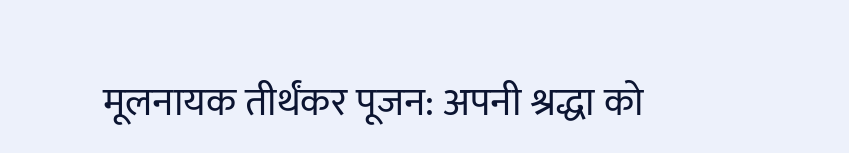मूलनायक तीर्थंकर पूजन: अपनी श्रद्धा को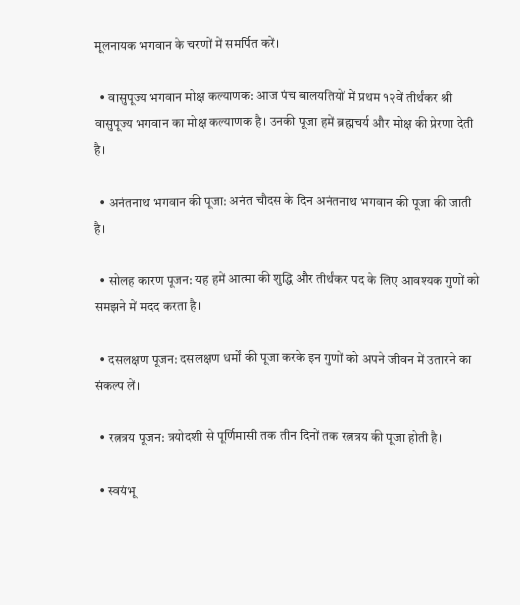मूलनायक भगवान के चरणों में समर्पित करें।

  • वासुपूज्य भगवान मोक्ष कल्याणक: आज पंच बालयतियों में प्रथम १२वें तीर्थंकर श्री वासुपूज्य भगवान का मोक्ष कल्याणक है। उनकी पूजा हमें ब्रह्मचर्य और मोक्ष की प्रेरणा देती है।

  • अनंतनाथ भगवान की पूजा: अनंत चौदस के दिन अनंतनाथ भगवान की पूजा की जाती है।

  • सोलह कारण पूजन: यह हमें आत्मा की शुद्धि और तीर्थंकर पद के लिए आवश्यक गुणों को समझने में मदद करता है।

  • दसलक्षण पूजन: दसलक्षण धर्मों की पूजा करके इन गुणों को अपने जीवन में उतारने का संकल्प लें।

  • रत्नत्रय पूजन: त्रयोदशी से पूर्णिमासी तक तीन दिनों तक रत्नत्रय की पूजा होती है।

  • स्वयंभू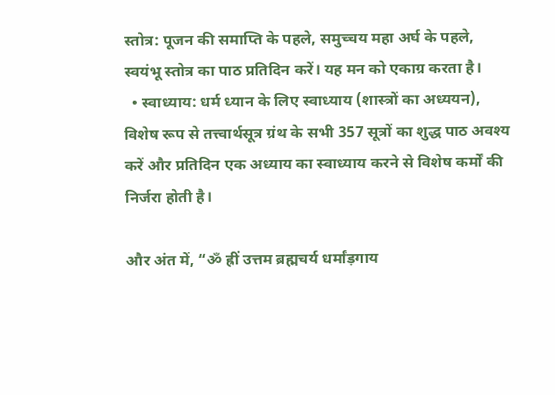स्तोत्र: पूजन की समाप्ति के पहले, समुच्चय महा अर्घ के पहले, स्वयंभू स्तोत्र का पाठ प्रतिदिन करें। यह मन को एकाग्र करता है।
  • स्वाध्याय: धर्म ध्यान के लिए स्वाध्याय (शास्त्रों का अध्ययन), विशेष रूप से तत्त्वार्थसूत्र ग्रंथ के सभी 357 सूत्रों का शुद्ध पाठ अवश्य करें और प्रतिदिन एक अध्याय का स्वाध्याय करने से विशेष कर्मों की निर्जरा होती है।

और अंत में, “ॐ ह्रीं उत्तम ब्रह्मचर्य धर्मांड़गाय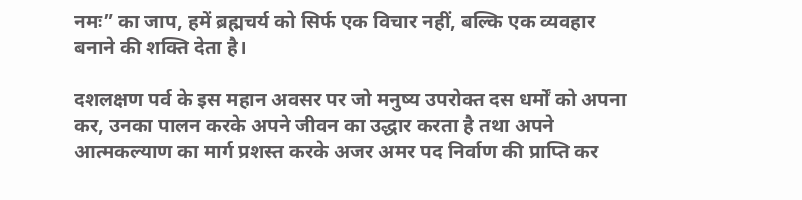नमः” का जाप, हमें ब्रह्मचर्य को सिर्फ एक विचार नहीं, बल्कि एक व्यवहार बनाने की शक्ति देता है।

दशलक्षण पर्व के इस महान अवसर पर जो मनुष्य उपरोक्त दस धर्मों को अपना कर, उनका पालन करके अपने जीवन का उद्धार करता है तथा अपने आत्मकल्याण का मार्ग प्रशस्त करके अजर अमर पद निर्वाण की प्राप्ति कर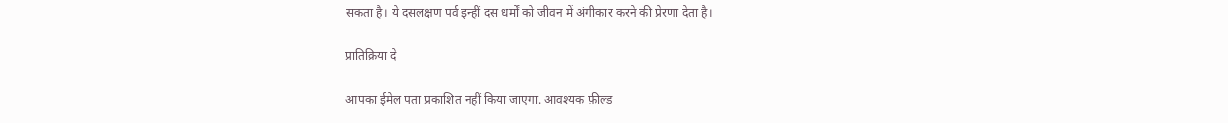सकता है। ये दसलक्षण पर्व इन्हीं दस धर्मों को जीवन में अंगीकार करने की प्रेरणा देता है।

प्रातिक्रिया दे

आपका ईमेल पता प्रकाशित नहीं किया जाएगा. आवश्यक फ़ील्ड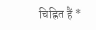चिह्नित हैं *